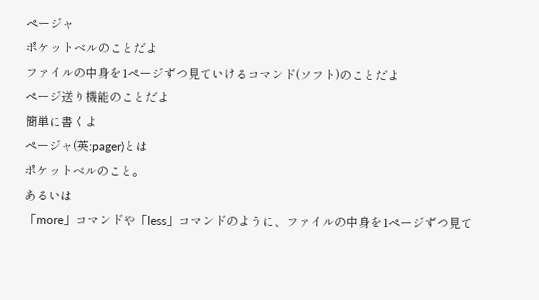ページャ
ポケットベルのことだよ
ファイルの中身を1ページずつ見ていけるコマンド(ソフト)のことだよ
ページ送り機能のことだよ
簡単に書くよ
ページャ(英:pager)とは
ポケットベルのこと。
あるいは
「more」コマンドや「less」コマンドのように、ファイルの中身を1ページずつ見て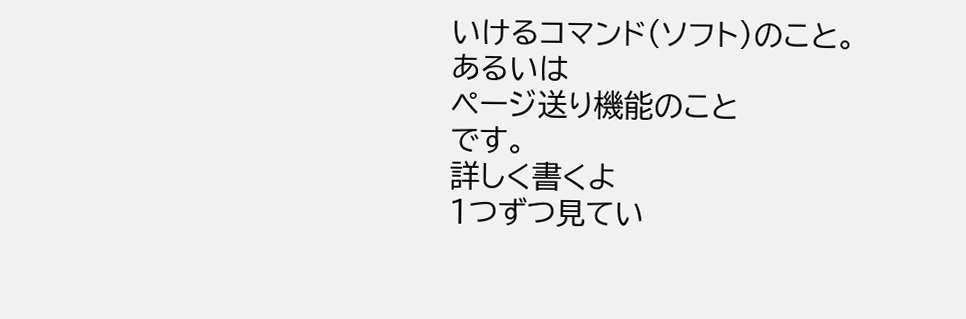いけるコマンド(ソフト)のこと。
あるいは
ページ送り機能のこと
です。
詳しく書くよ
1つずつ見てい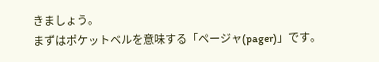きましょう。
まずはポケットベルを意味する「ページャ(pager)」です。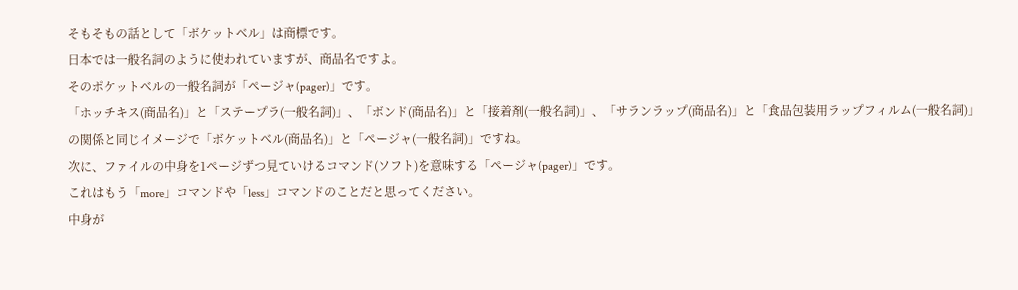そもそもの話として「ボケットベル」は商標です。
日本では一般名詞のように使われていますが、商品名ですよ。
そのポケットベルの一般名詞が「ページャ(pager)」です。
「ホッチキス(商品名)」と「ステープラ(一般名詞)」、「ボンド(商品名)」と「接着剤(一般名詞)」、「サランラップ(商品名)」と「食品包装用ラップフィルム(一般名詞)」の関係と同じイメージで「ボケットベル(商品名)」と「ページャ(一般名詞)」ですね。
次に、ファイルの中身を1ページずつ見ていけるコマンド(ソフト)を意味する「ページャ(pager)」です。
これはもう「more」コマンドや「less」コマンドのことだと思ってください。
中身が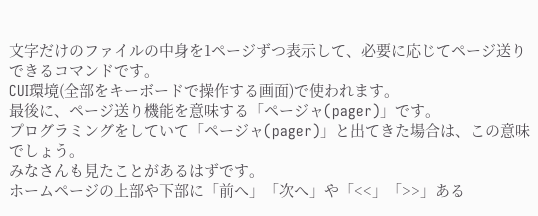文字だけのファイルの中身を1ページずつ表示して、必要に応じてページ送りできるコマンドです。
CUI環境(全部をキーボードで操作する画面)で使われます。
最後に、ページ送り機能を意味する「ページャ(pager)」です。
プログラミングをしていて「ページャ(pager)」と出てきた場合は、この意味でしょう。
みなさんも見たことがあるはずです。
ホームページの上部や下部に「前へ」「次へ」や「<<」「>>」ある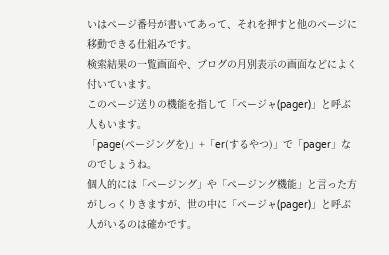いはページ番号が書いてあって、それを押すと他のページに移動できる仕組みです。
検索結果の一覧画面や、ブログの月別表示の画面などによく付いています。
このページ送りの機能を指して「ページャ(pager)」と呼ぶ人もいます。
「page(ページングを)」+「er(するやつ)」で「pager」なのでしょうね。
個人的には「ページング」や「ページング機能」と言った方がしっくりきますが、世の中に「ページャ(pager)」と呼ぶ人がいるのは確かです。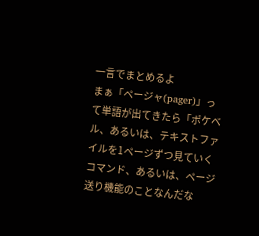一言でまとめるよ
まぁ「ページャ(pager)」って単語が出てきたら「ポケベル、あるいは、テキストファイルを1ページずつ見ていくコマンド、あるいは、ページ送り機能のことなんだな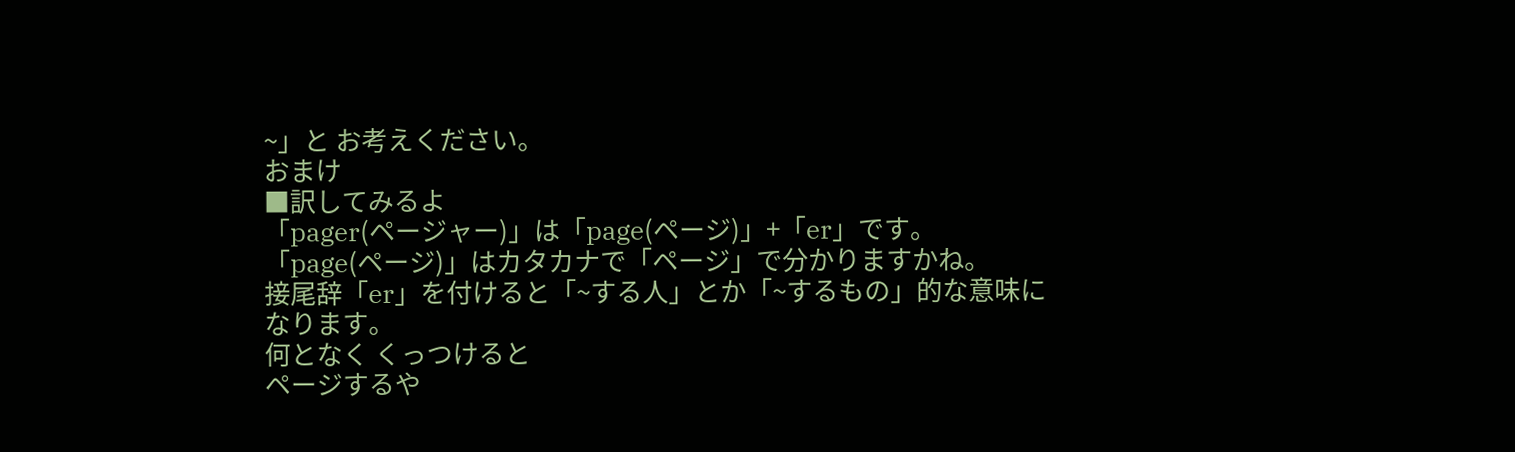~」と お考えください。
おまけ
■訳してみるよ
「pager(ページャー)」は「page(ページ)」+「er」です。
「page(ページ)」はカタカナで「ページ」で分かりますかね。
接尾辞「er」を付けると「~する人」とか「~するもの」的な意味になります。
何となく くっつけると
ページするや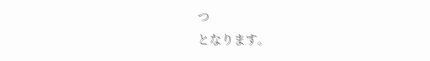つ
となります。